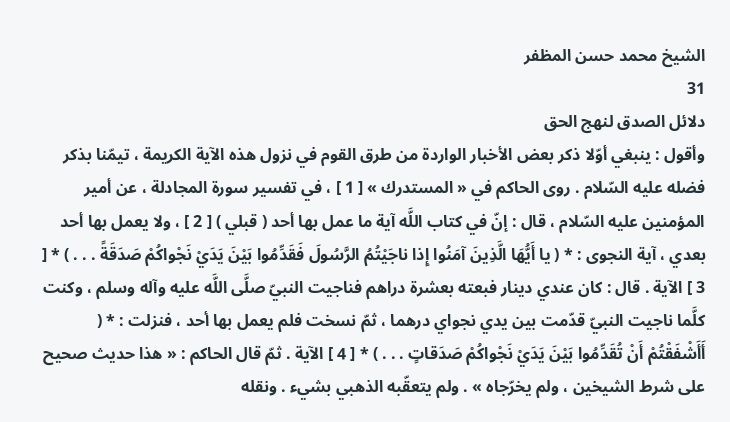الشيخ محمد حسن المظفر
31
دلائل الصدق لنهج الحق
وأقول : ينبغي أوّلا ذكر بعض الأخبار الواردة من طرق القوم في نزول هذه الآية الكريمة ، تيمّنا بذكر فضله عليه السّلام . روى الحاكم في « المستدرك » [ 1 ] ، في تفسير سورة المجادلة ، عن أمير المؤمنين عليه السّلام ، قال : إنّ في كتاب اللَّه آية ما عمل بها أحد ( قبلي ) [ 2 ] ، ولا يعمل بها أحد بعدي ، آية النجوى : * ( يا أَيُّهَا الَّذِينَ آمَنُوا إِذا ناجَيْتُمُ الرَّسُولَ فَقَدِّمُوا بَيْنَ يَدَيْ نَجْواكُمْ صَدَقَةً . . . ) * [ 3 ] الآية . قال : كان عندي دينار فبعته بعشرة دراهم فناجيت النبيّ صلَّى اللَّه عليه وآله وسلم ، وكنت كلَّما ناجيت النبيّ قدّمت بين يدي نجواي درهما ، ثمّ نسخت فلم يعمل بها أحد ، فنزلت : * ( أَأَشْفَقْتُمْ أَنْ تُقَدِّمُوا بَيْنَ يَدَيْ نَجْواكُمْ صَدَقاتٍ . . . ) * [ 4 ] الآية . ثمّ قال الحاكم : « هذا حديث صحيح على شرط الشيخين ، ولم يخرّجاه » . ولم يتعقّبه الذهبي بشيء . ونقله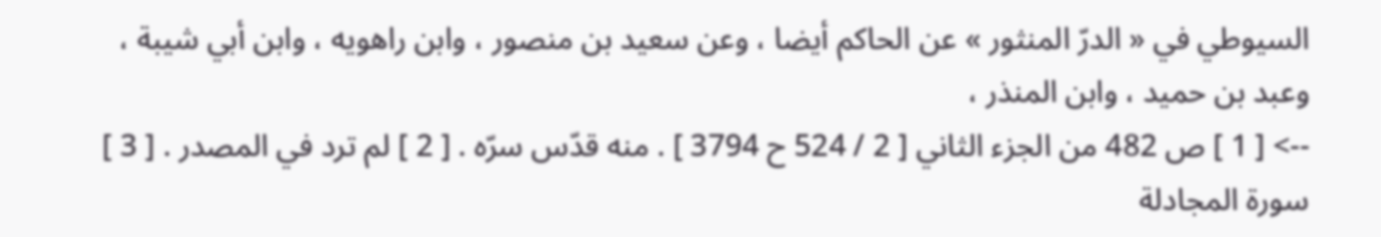السيوطي في « الدرّ المنثور » عن الحاكم أيضا ، وعن سعيد بن منصور ، وابن راهويه ، وابن أبي شيبة ، وعبد بن حميد ، وابن المنذر ،
--> [ 1 ] ص 482 من الجزء الثاني [ 2 / 524 ح 3794 ] . منه قدّس سرّه . [ 2 ] لم ترد في المصدر . [ 3 ] سورة المجادلة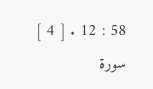58 : 12 . [ 4 ] سورة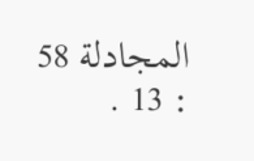المجادلة 58 : 13 .